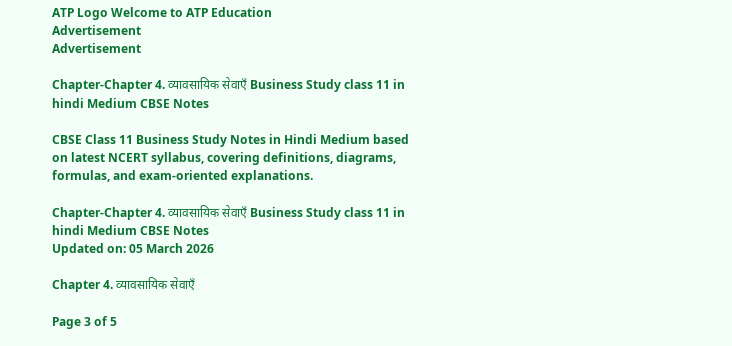ATP Logo Welcome to ATP Education
Advertisement
Advertisement

Chapter-Chapter 4. व्यावसायिक सेवाएँ Business Study class 11 in hindi Medium CBSE Notes

CBSE Class 11 Business Study Notes in Hindi Medium based on latest NCERT syllabus, covering definitions, diagrams, formulas, and exam-oriented explanations.

Chapter-Chapter 4. व्यावसायिक सेवाएँ Business Study class 11 in hindi Medium CBSE Notes
Updated on: 05 March 2026

Chapter 4. व्यावसायिक सेवाएँ

Page 3 of 5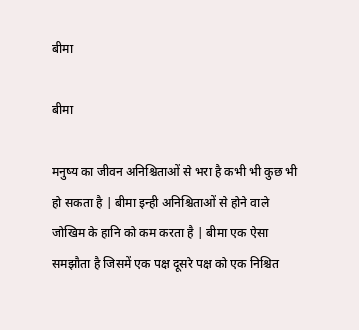बीमा

बीमा

मनुष्य का जीवन अनिश्चिताओं से भरा है कभी भी कुछ भी हो सकता है | बीमा इन्ही अनिश्चिताओं से होने वाले जोखिम के हानि को कम करता है | बीमा एक ऐसा समझौता है जिसमें एक पक्ष दूसरे पक्ष को एक निश्चित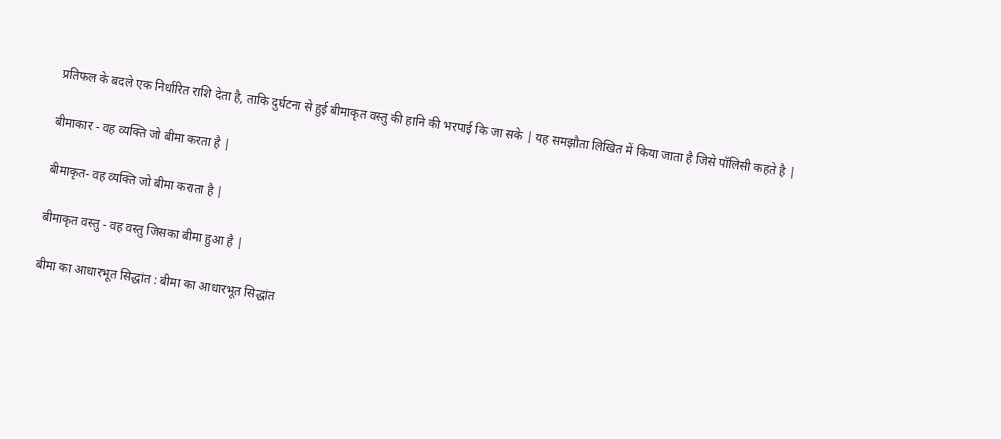प्रतिफल के बदले एक निर्धारित राशि देता है, ताकि दुर्घटना से हुई बीमाकृत वस्तु की हानि की भरपाई कि जा सके | यह समझौता लिखित में किया जाता है जिसे पॉलिसी कहते है |

बीमाकार - वह व्यक्ति जो बीमा करता है |

बीमाकृत- वह व्यक्ति जो बीमा कराता है |

बीमाकृत वस्तु - वह वस्तु जिसका बीमा हुआ है |

बीमा का आधारभूत सिद्धांत : बीमा का आधारभूत सिद्धांत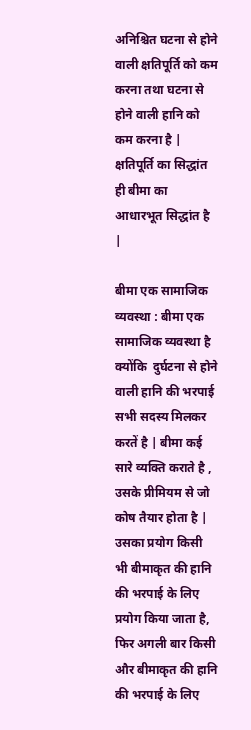अनिश्चित घटना से होने वाली क्षतिपूर्ति को कम करना तथा घटना से होने वाली हानि को कम करना है | क्षतिपूर्ति का सिद्धांत ही बीमा का आधारभूत सिद्धांत है |

बीमा एक सामाजिक व्यवस्था : बीमा एक सामाजिक व्यवस्था है क्योंकि  दुर्घटना से होने वाली हानि की भरपाई सभी सदस्य मिलकर करतें है | बीमा कई सारे व्यक्ति कराते है , उसके प्रीमियम से जो कोष तैयार होता है | उसका प्रयोग किसी भी बीमाकृत की हानि की भरपाई के लिए प्रयोग किया जाता है, फिर अगली बार किसी और बीमाकृत की हानि की भरपाई के लिए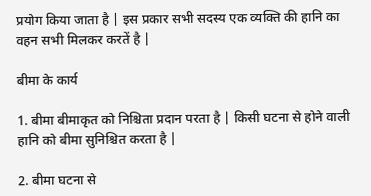प्रयोग किया जाता है | इस प्रकार सभी सदस्य एक व्यक्ति की हानि का वहन सभी मिलकर करतें है |

बीमा के कार्य

1. बीमा बीमाकृत को निश्चिता प्रदान परता है | किसी घटना से होने वाली हानि को बीमा सुनिश्चित करता है |

2. बीमा घटना से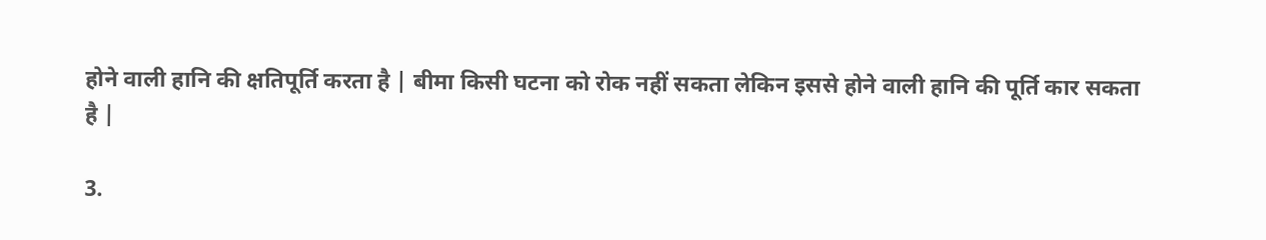होने वाली हानि की क्षतिपूर्ति करता है | बीमा किसी घटना को रोक नहीं सकता लेकिन इससे होने वाली हानि की पूर्ति कार सकता है |

3.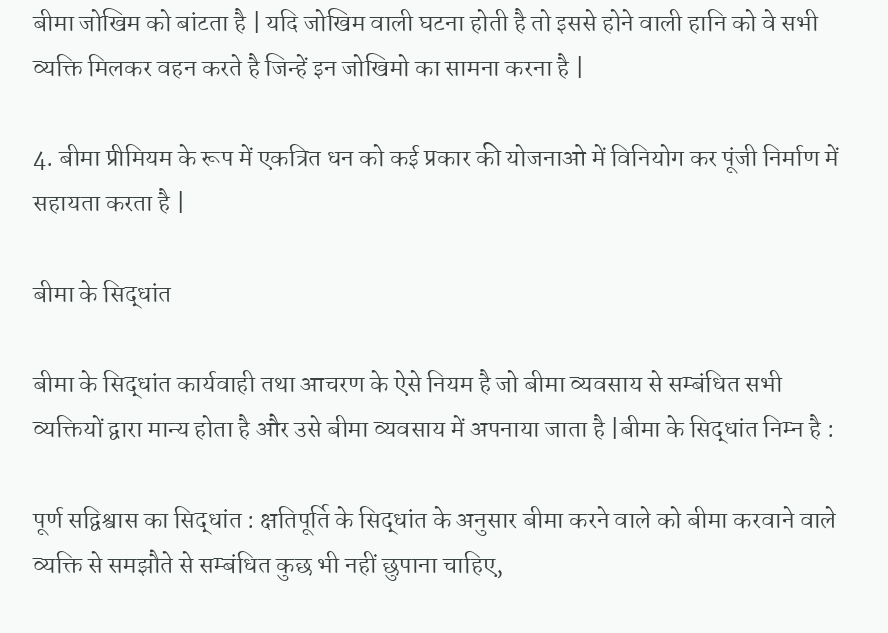बीमा जोखिम को बांटता है | यदि जोखिम वाली घटना होती है तो इससे होने वाली हानि को वे सभी व्यक्ति मिलकर वहन करते है जिन्हें इन जोखिमो का सामना करना है |

4. बीमा प्रीमियम के रूप में एकत्रित धन को कई प्रकार की योजनाओ में विनियोग कर पूंजी निर्माण में सहायता करता है |

बीमा के सिद्धांत

बीमा के सिद्धांत कार्यवाही तथा आचरण के ऐसे नियम है जो बीमा व्यवसाय से सम्बंधित सभी व्यक्तियों द्वारा मान्य होता है और उसे बीमा व्यवसाय में अपनाया जाता है |बीमा के सिद्धांत निम्न है :

पूर्ण सद्विश्वास का सिद्धांत : क्षतिपूर्ति के सिद्धांत के अनुसार बीमा करने वाले को बीमा करवाने वाले व्यक्ति से समझौते से सम्बंधित कुछ भी नहीं छुपाना चाहिए,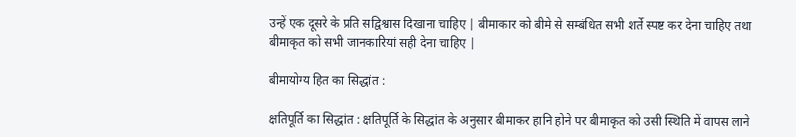उन्हें एक दूसरे के प्रति सद्विश्वास दिखाना चाहिए | बीमाकार को बीमे से सम्बंधित सभी शर्ते स्पष्ट कर देना चाहिए तथा बीमाकृत को सभी जानकारियां सही देना चाहिए |

बीमायोग्य हित का सिद्धांत :

क्षतिपूर्ति का सिद्धांत : क्षतिपूर्ति के सिद्धांत के अनुसार बीमाकर हानि होने पर बीमाकृत को उसी स्थिति में वापस लाने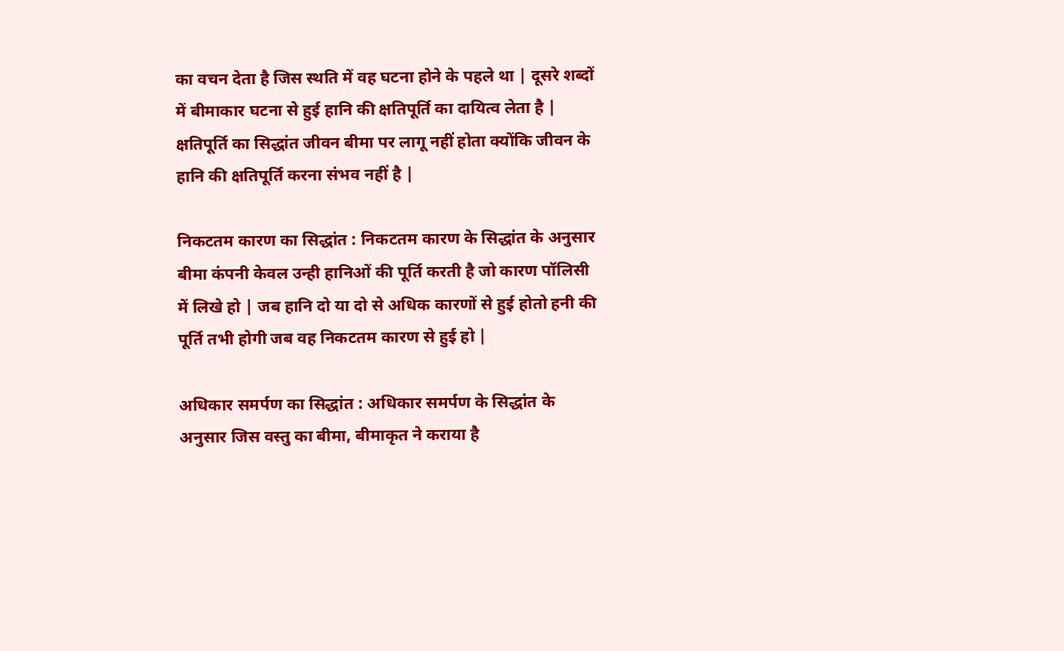का वचन देता है जिस स्थति में वह घटना होने के पहले था | दूसरे शब्दों में बीमाकार घटना से हुई हानि की क्षतिपूर्ति का दायित्व लेता है | क्षतिपूर्ति का सिद्धांत जीवन बीमा पर लागू नहीं होता क्योंकि जीवन के हानि की क्षतिपूर्ति करना संभव नहीं है |

निकटतम कारण का सिद्धांत : निकटतम कारण के सिद्धांत के अनुसार बीमा कंपनी केवल उन्ही हानिओं की पूर्ति करती है जो कारण पॉलिसी में लिखे हो | जब हानि दो या दो से अधिक कारणों से हुई होतो हनी की पूर्ति तभी होगी जब वह निकटतम कारण से हुई हो |

अधिकार समर्पण का सिद्धांत : अधिकार समर्पण के सिद्धांत के अनुसार जिस वस्तु का बीमा, बीमाकृत ने कराया है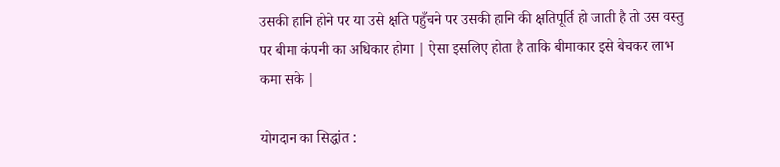उसकी हानि होने पर या उसे क्षति पहुँचने पर उसकी हानि की क्षतिपूर्ति हो जाती है तो उस वस्तु पर बीमा कंपनी का अधिकार होगा | ऐसा इसलिए होता है ताकि बीमाकार इसे बेचकर लाभ कमा सके |

योगदान का सिद्धांत :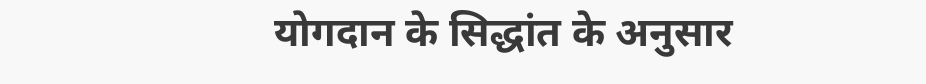योगदान के सिद्धांत के अनुसार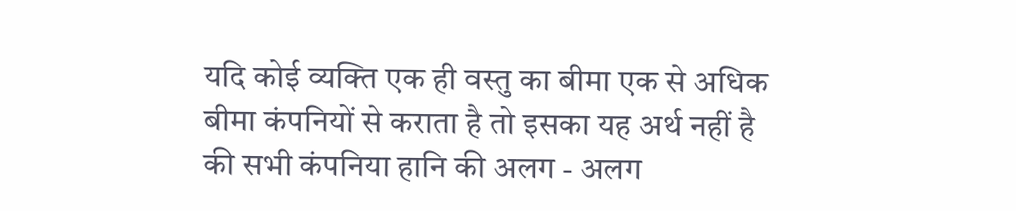यदि कोई व्यक्ति एक ही वस्तु का बीमा एक से अधिक बीमा कंपनियों से कराता है तो इसका यह अर्थ नहीं है की सभी कंपनिया हानि की अलग - अलग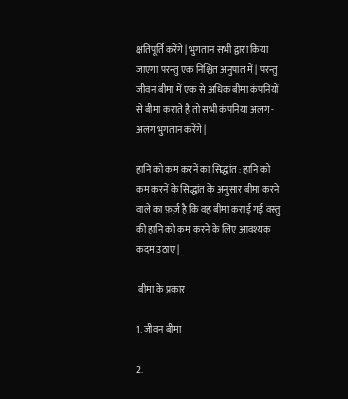क्षतिपूर्ति करेंगे | भुगतान सभी द्वारा किया जाएगा परन्तु एक निश्चित अनुपात में | परन्तु जीवन बीमा में एक से अधिक बीमा कंपनियों से बीमा कराते है तो सभी कंपनिया अलग - अलग भुगतान करेंगे |

हानि को कम करनें का सिद्धांत : हानि को कम करनें के सिद्धांत के अनुसार बीमा करने वाले का फ़र्ज़ है कि वह बीमा कराई गई वस्तु की हानि को कम करने के लिए आवश्यक कदम उठाए |

 बीमा के प्रकार

1. जीवन बीमा

2.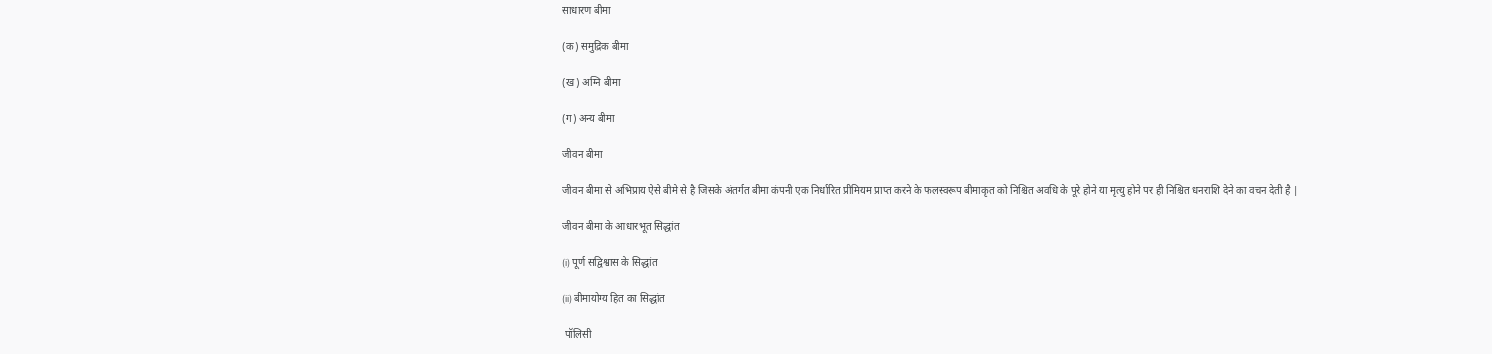साधारण बीमा

(क) समुद्रिक बीमा

(ख) अग्नि बीमा

(ग) अन्य बीमा

जीवन बीमा

जीवन बीमा से अभिप्राय ऐसे बीमे से है जिसके अंतर्गत बीमा कंपनी एक निर्धारित प्रीमियम प्राप्त करने के फलस्वरूप बीमाकृत को निश्चित अवधि के पूरे होने या मृत्यु होने पर ही निश्चित धनराशि देने का वचन देती है |

जीवन बीमा के आधारभूत सिद्धांत

(i) पूर्ण सद्विश्वास के सिद्धांत

(ii) बीमायोग्य हित का सिद्धांत

 पॉलिसी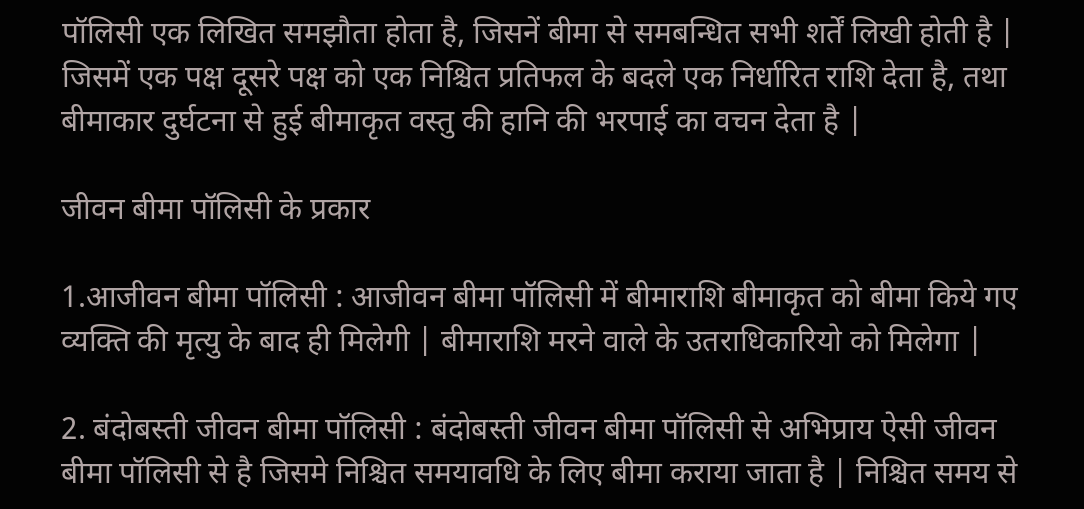पॉलिसी एक लिखित समझौता होता है, जिसनें बीमा से समबन्धित सभी शर्तें लिखी होती है | जिसमें एक पक्ष दूसरे पक्ष को एक निश्चित प्रतिफल के बदले एक निर्धारित राशि देता है, तथा बीमाकार दुर्घटना से हुई बीमाकृत वस्तु की हानि की भरपाई का वचन देता है |

जीवन बीमा पॉलिसी के प्रकार

1.आजीवन बीमा पॉलिसी : आजीवन बीमा पॉलिसी में बीमाराशि बीमाकृत को बीमा किये गए व्यक्ति की मृत्यु के बाद ही मिलेगी | बीमाराशि मरने वाले के उतराधिकारियो को मिलेगा |

2. बंदोबस्ती जीवन बीमा पॉलिसी : बंदोबस्ती जीवन बीमा पॉलिसी से अभिप्राय ऐसी जीवन बीमा पॉलिसी से है जिसमे निश्चित समयावधि के लिए बीमा कराया जाता है | निश्चित समय से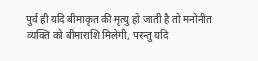पुर्व ही यदि बीमाकृत की मृत्यु हो जाती है तो मनोनीत व्यक्ति को बीमाराशि मिलेगी, परन्तु यदि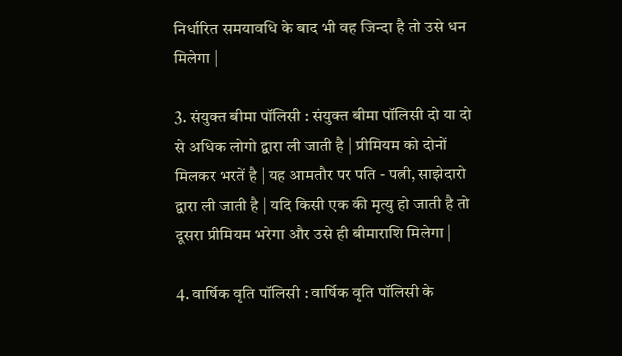निर्धारित समयावधि के बाद भी वह जिन्दा है तो उसे धन मिलेगा |

3. संयुक्त बीमा पॉलिसी : संयुक्त बीमा पॉलिसी दो या दो से अधिक लोगो द्वारा ली जाती है | प्रीमियम को दोनों मिलकर भरतें है | यह आमतौर पर पति - पत्नी, साझेदारो द्वारा ली जाती है | यदि किसी एक की मृत्यु हो जाती है तो दूसरा प्रीमियम भरेगा और उसे ही बीमाराशि मिलेगा |

4. वार्षिक वृति पॉलिसी : वार्षिक वृति पॉलिसी के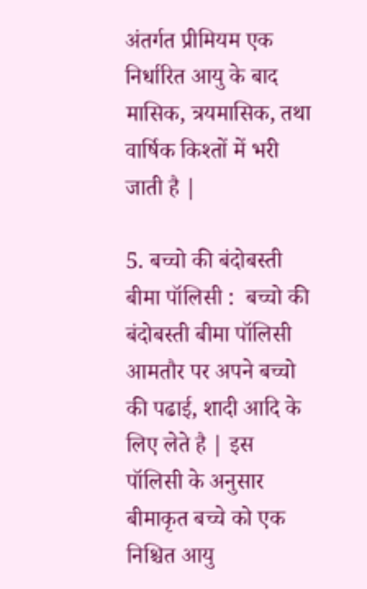अंतर्गत प्रीमियम एक निर्धारित आयु के बाद मासिक, त्रयमासिक, तथा वार्षिक किश्तों में भरी जाती है |

5. बच्चो की बंदोबस्ती बीमा पॉलिसी :  बच्चो की बंदोबस्ती बीमा पॉलिसी आमतौर पर अपने बच्चो की पढाई, शादी आदि के लिए लेते है | इस पॉलिसी के अनुसार बीमाकृत बच्चे को एक निश्चित आयु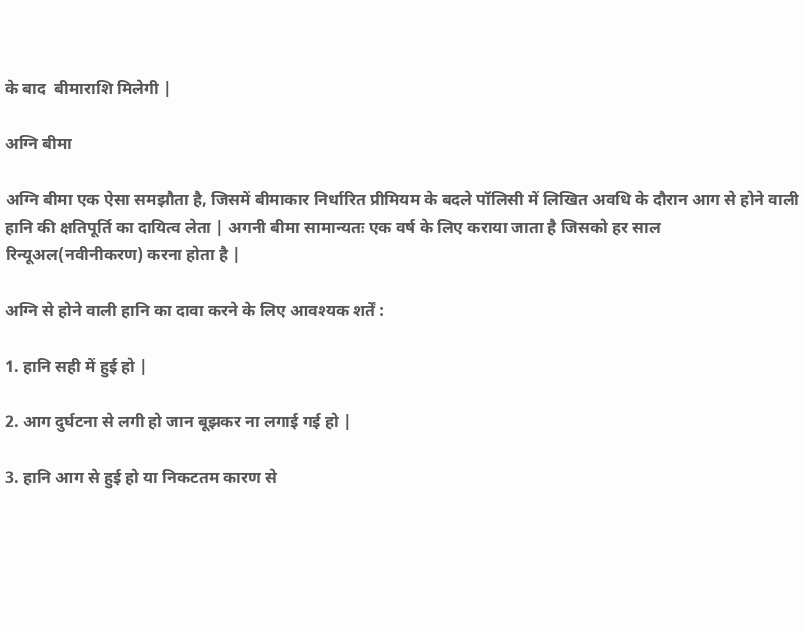के बाद  बीमाराशि मिलेगी |

अग्नि बीमा

अग्नि बीमा एक ऐसा समझौता है, जिसमें बीमाकार निर्धारित प्रीमियम के बदले पॉलिसी में लिखित अवधि के दौरान आग से होने वाली हानि की क्षतिपूर्ति का दायित्व लेता | अगनी बीमा सामान्यतः एक वर्ष के लिए कराया जाता है जिसको हर साल रिन्यूअल(नवीनीकरण) करना होता है |

अग्नि से होने वाली हानि का दावा करने के लिए आवश्यक शर्तें :

1. हानि सही में हुई हो |

2. आग दुर्घटना से लगी हो जान बूझकर ना लगाई गई हो |

3. हानि आग से हुई हो या निकटतम कारण से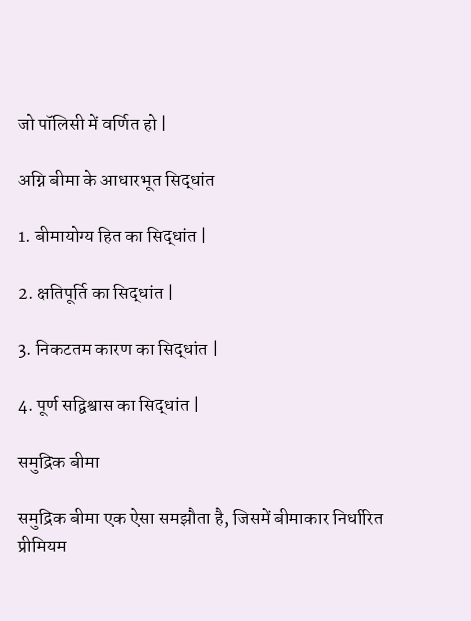जो पॉलिसी में वर्णित हो |

अग्नि बीमा के आधारभूत सिद्धांत

1. बीमायोग्य हित का सिद्धांत |

2. क्षतिपूर्ति का सिद्धांत |

3. निकटतम कारण का सिद्धांत |

4. पूर्ण सद्विश्वास का सिद्धांत |

समुद्रिक बीमा

समुद्रिक बीमा एक ऐसा समझौता है, जिसमें बीमाकार निर्धारित प्रीमियम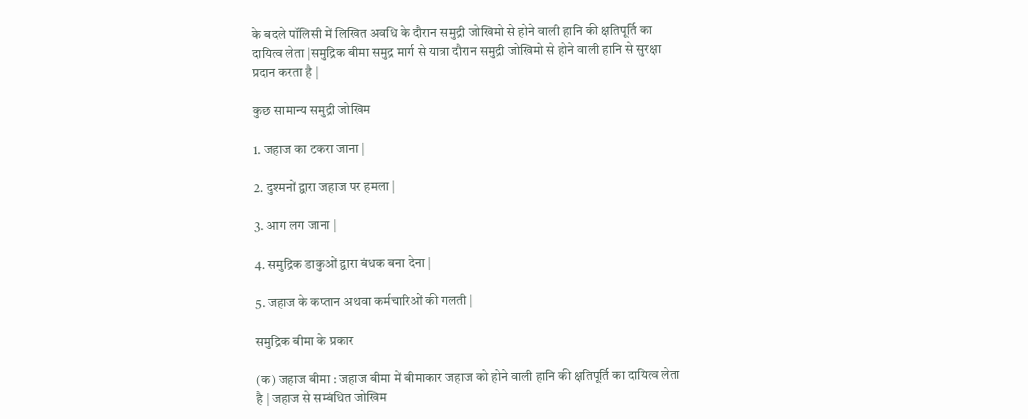के बदले पॉलिसी में लिखित अवधि के दौरान समुद्री जोखिमो से होने वाली हानि की क्षतिपूर्ति का दायित्व लेता |समुद्रिक बीमा समुद्र मार्ग से यात्रा दौरान समुद्री जोखिमो से होने वाली हानि से सुरक्षा प्रदान करता है |

कुछ सामान्य समुद्री जोखिम

1. जहाज का टकरा जाना |

2. दुश्मनों द्वारा जहाज पर हमला |

3. आग लग जाना |

4. समुद्रिक डाकुओं द्वारा बंधक बना देना |

5. जहाज के कप्तान अथवा कर्मचारिओं की गलती |

समुद्रिक बीमा के प्रकार

(क) जहाज बीमा : जहाज बीमा में बीमाकार जहाज को होने वाली हानि की क्षतिपूर्ति का दायित्व लेता है | जहाज से सम्बंधित जोखिम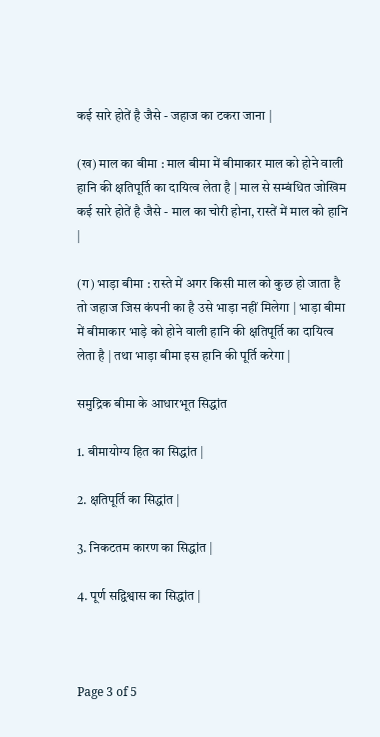कई सारे होतें है जैसे - जहाज का टकरा जाना |

(ख) माल का बीमा : माल बीमा में बीमाकार माल को होने वाली हानि की क्षतिपूर्ति का दायित्व लेता है | माल से सम्बंधित जोखिम कई सारे होतें है जैसे - माल का चोरी होना, रास्तें में माल को हानि |

(ग) भाड़ा बीमा : रास्ते में अगर किसी माल को कुछ हो जाता है तो जहाज जिस कंपनी का है उसे भाड़ा नहीं मिलेगा | भाड़ा बीमा में बीमाकार भाड़े को होने वाली हानि की क्षतिपूर्ति का दायित्व लेता है | तथा भाड़ा बीमा इस हानि की पूर्ति करेगा |

समुद्रिक बीमा के आधारभूत सिद्धांत

1. बीमायोग्य हित का सिद्धांत |

2. क्षतिपूर्ति का सिद्धांत |

3. निकटतम कारण का सिद्धांत |

4. पूर्ण सद्विश्वास का सिद्धांत |



Page 3 of 5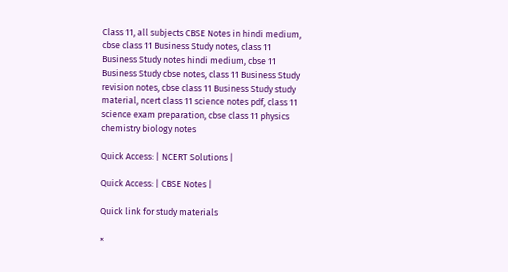Class 11, all subjects CBSE Notes in hindi medium, cbse class 11 Business Study notes, class 11 Business Study notes hindi medium, cbse 11 Business Study cbse notes, class 11 Business Study revision notes, cbse class 11 Business Study study material, ncert class 11 science notes pdf, class 11 science exam preparation, cbse class 11 physics chemistry biology notes

Quick Access: | NCERT Solutions |

Quick Access: | CBSE Notes |

Quick link for study materials

×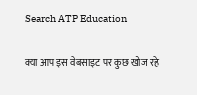Search ATP Education

क्या आप इस वेबसाइट पर कुछ खोज रहे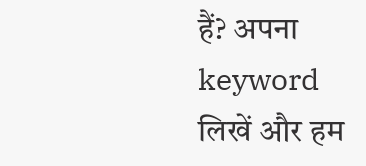हैं? अपना keyword लिखें और हम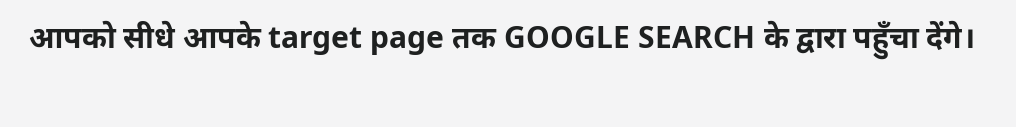आपको सीधे आपके target page तक GOOGLE SEARCH के द्वारा पहुँचा देंगे।